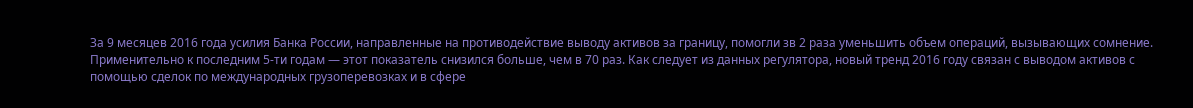За 9 месяцев 2016 года усилия Банка России, направленные на противодействие выводу активов за границу, помогли зв 2 раза уменьшить объем операций, вызывающих сомнение. Применительно к последним 5-ти годам — этот показатель снизился больше, чем в 70 раз. Как следует из данных регулятора, новый тренд 2016 году связан с выводом активов с помощью сделок по международных грузоперевозках и в сфере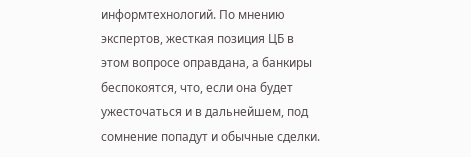информтехнологий. По мнению экспертов, жесткая позиция ЦБ в этом вопросе оправдана, а банкиры беспокоятся, что, если она будет ужесточаться и в дальнейшем, под сомнение попадут и обычные сделки.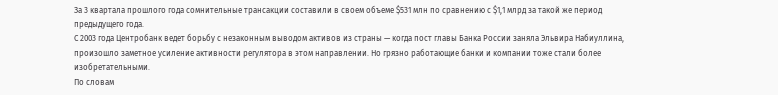За 3 квартала прошлого года сомнительные трансакции составили в своем объеме $531 млн по сравнению с $1,1 млрд за такой же период предыдущего года.
С 2003 года Центробанк ведет борьбу с незаконным выводом активов из страны — когда пост главы Банка России заняла Эльвира Набиуллина, произошло заметное усиление активности регулятора в этом направлении. Но грязно работающие банки и компании тоже стали более изобретательными.
По словам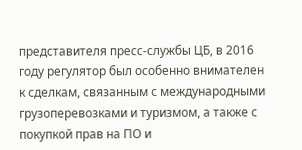представителя пресс-службы ЦБ, в 2016 году регулятор был особенно внимателен к сделкам, связанным с международными грузоперевозками и туризмом, а также с покупкой прав на ПО и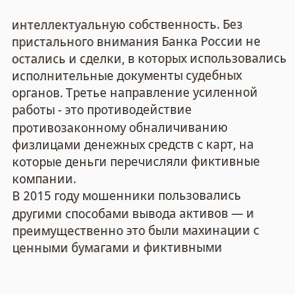интеллектуальную собственность. Без пристального внимания Банка России не остались и сделки, в которых использовались исполнительные документы судебных органов. Третье направление усиленной работы - это противодействие противозаконному обналичиванию физлицами денежных средств с карт, на которые деньги перечисляли фиктивные компании.
В 2015 году мошенники пользовались другими способами вывода активов — и преимущественно это были махинации с ценными бумагами и фиктивными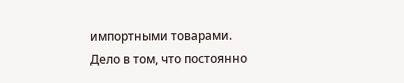импортными товарами.
Дело в том, что постоянно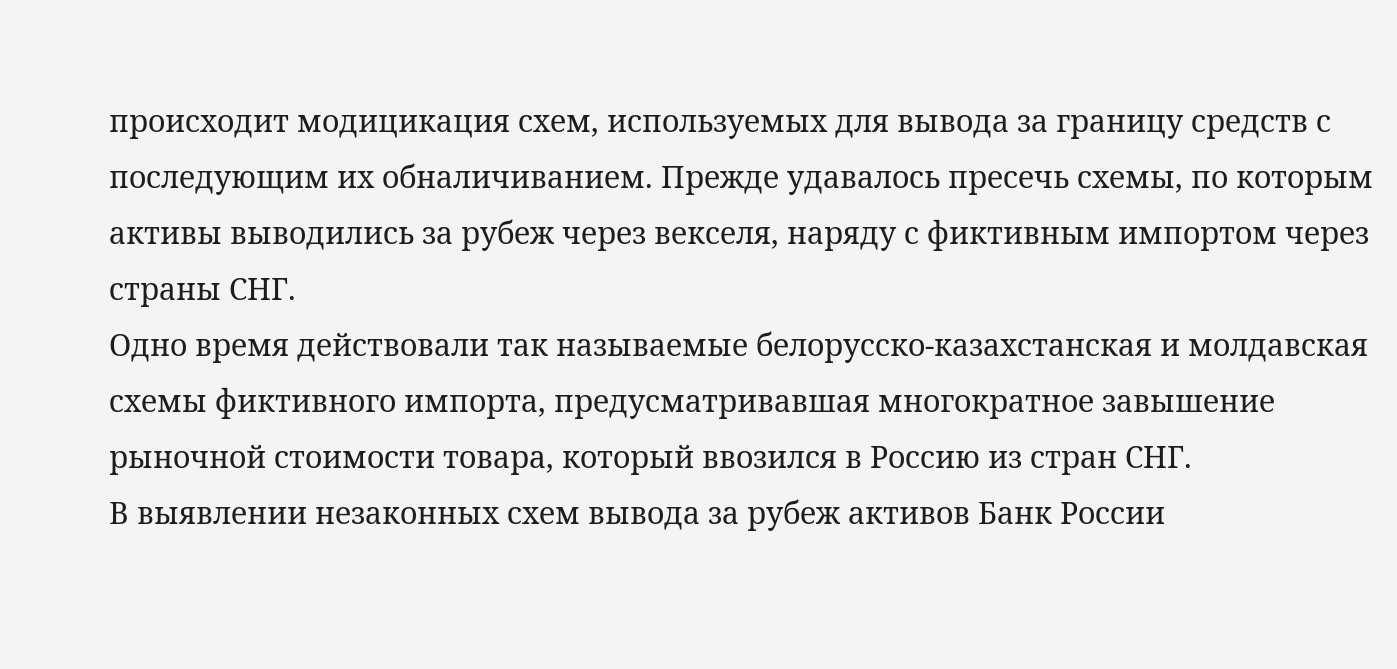происходит модицикация схем, используемых для вывода за границу средств с последующим их обналичиванием. Прежде удавалось пресечь схемы, по которым активы выводились за рубеж через векселя, наряду с фиктивным импортом через страны СНГ.
Одно время действовали так называемые белорусско-казахстанская и молдавская схемы фиктивного импорта, предусматривавшая многократное завышение рыночной стоимости товара, который ввозился в Россию из стран СНГ.
В выявлении незаконных схем вывода за рубеж активов Банк России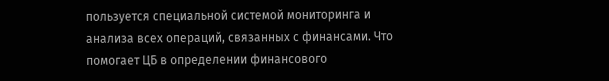пользуется специальной системой мониторинга и анализа всех операций, связанных с финансами. Что помогает ЦБ в определении финансового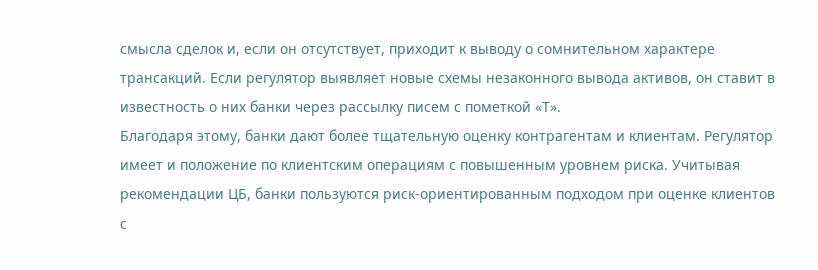смысла сделок и, если он отсутствует, приходит к выводу о сомнительном характере трансакций. Если регулятор выявляет новые схемы незаконного вывода активов, он ставит в известность о них банки через рассылку писем с пометкой «Т».
Благодаря этому, банки дают более тщательную оценку контрагентам и клиентам. Регулятор имеет и положение по клиентским операциям с повышенным уровнем риска. Учитывая рекомендации ЦБ, банки пользуются риск-ориентированным подходом при оценке клиентов с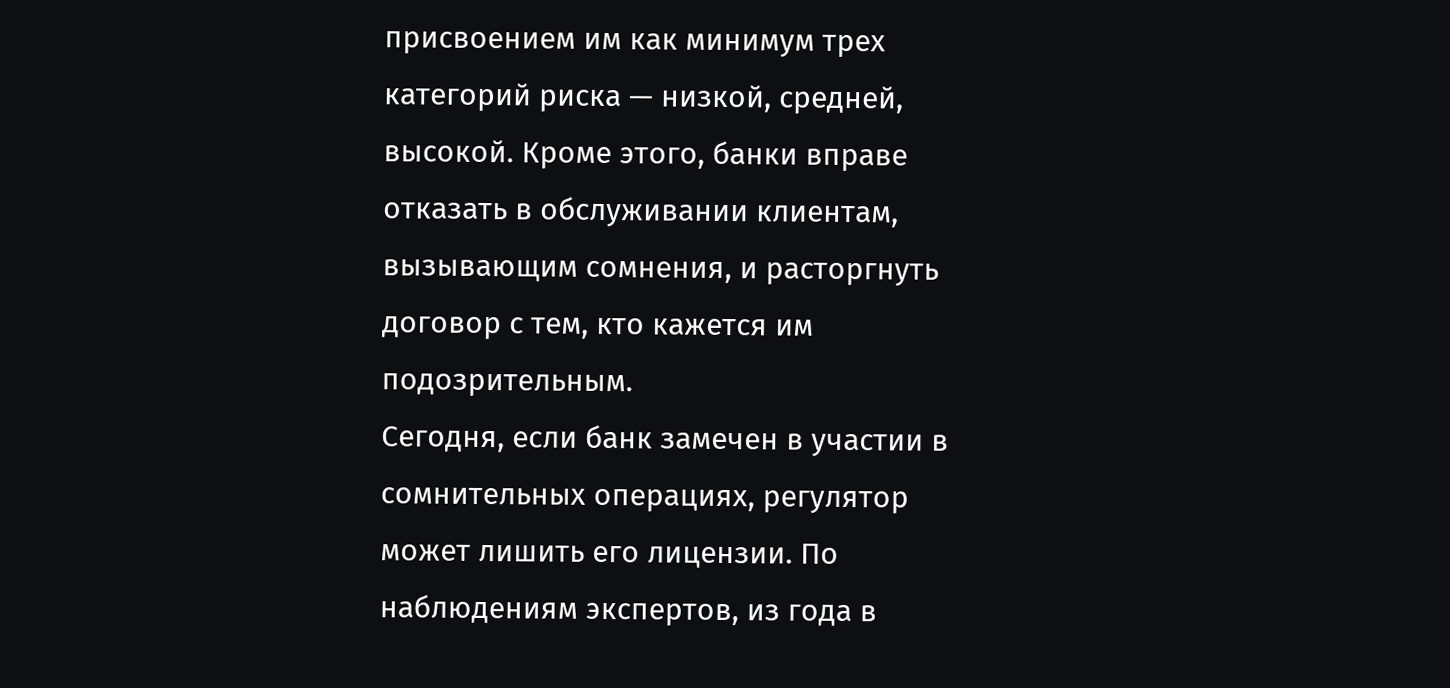присвоением им как минимум трех категорий риска — низкой, средней, высокой. Кроме этого, банки вправе отказать в обслуживании клиентам, вызывающим сомнения, и расторгнуть договор с тем, кто кажется им подозрительным.
Сегодня, если банк замечен в участии в сомнительных операциях, регулятор может лишить его лицензии. По наблюдениям экспертов, из года в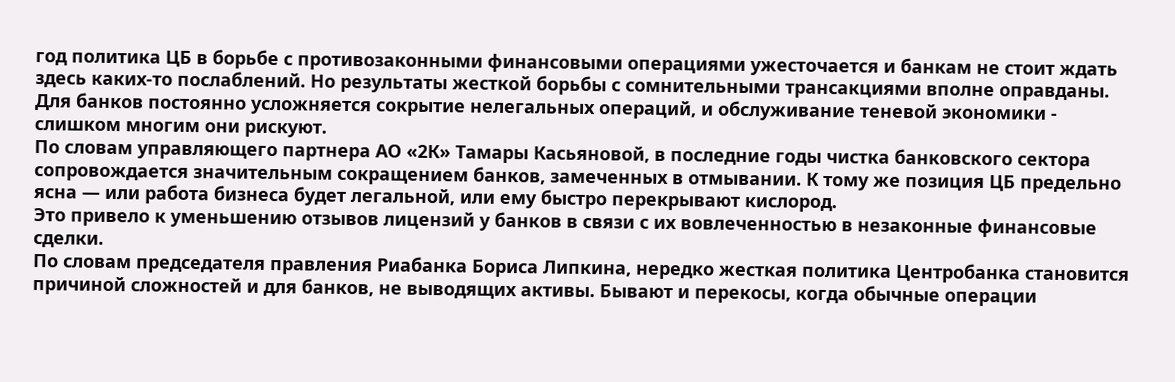год политика ЦБ в борьбе с противозаконными финансовыми операциями ужесточается и банкам не стоит ждать здесь каких-то послаблений. Но результаты жесткой борьбы с сомнительными трансакциями вполне оправданы.
Для банков постоянно усложняется сокрытие нелегальных операций, и обслуживание теневой экономики - слишком многим они рискуют.
По словам управляющего партнера АО «2К» Тамары Касьяновой, в последние годы чистка банковского сектора сопровождается значительным сокращением банков, замеченных в отмывании. К тому же позиция ЦБ предельно ясна — или работа бизнеса будет легальной, или ему быстро перекрывают кислород.
Это привело к уменьшению отзывов лицензий у банков в связи с их вовлеченностью в незаконные финансовые сделки.
По словам председателя правления Риабанка Бориса Липкина, нередко жесткая политика Центробанка становится причиной сложностей и для банков, не выводящих активы. Бывают и перекосы, когда обычные операции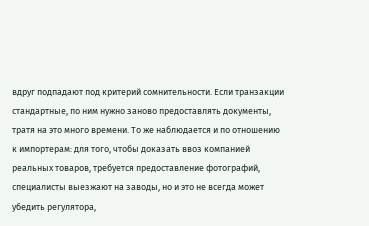вдруг подпадают под критерий сомнительности. Если транзакции стандартные, по ним нужно заново предоставлять документы, тратя на это много времени. То же наблюдается и по отношению к импортерам: для того, чтобы доказать ввоз компанией реальных товаров, требуется предоставление фотографий, специалисты выезжают на заводы, но и это не всегда может убедить регулятора,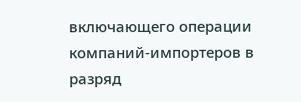включающего операции компаний-импортеров в разряд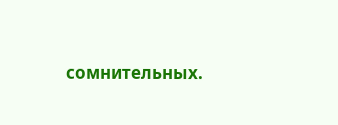сомнительных.